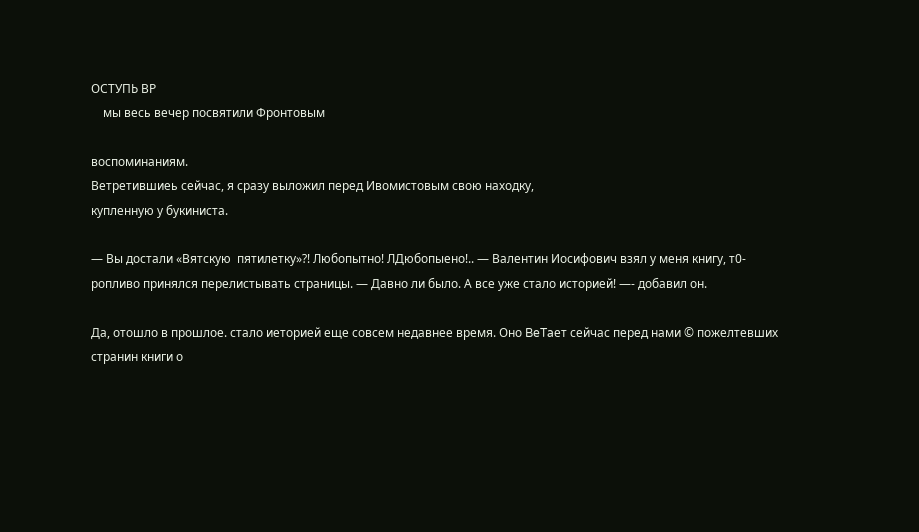ОСТУПЬ ВР
    мы весь вечер посвятили Фронтовым

воспоминаниям.
Ветретившиеь сейчас, я сразу выложил перед Ивомистовым свою находку,
купленную у букиниста.

— Вы достали «Вятскую  пятилетку»?! Любопытно! ЛДюбопыено!.. — Валентин Иосифович взял у меня книгу, т0-
ропливо принялся перелистывать страницы. — Давно ли было. А все уже стало историей! —- добавил он.

Да, отошло в прошлое. стало иеторией еще совсем недавнее время. Оно BeTaет сейчас перед нами © пожелтевших
странин книги о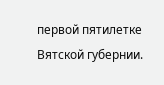первой пятилетке Вятской губернии.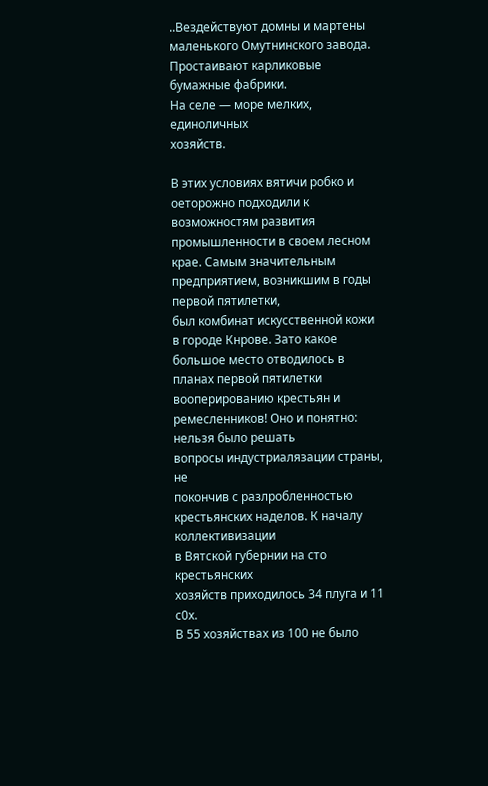..Вездействуют домны и мартены маленького Омутнинского завода. Простаивают карликовые бумажные фабрики.
На селе — море мелких, единоличных
хозяйств.

В этих условиях вятичи робко и оеторожно подходили к возможностям развития промышленности в своем лесном
крае. Самым значительным предприятием, возникшим в годы первой пятилетки,
был комбинат искусственной кожи в городе Кнрове. Зато какое большое место отводилось в планах первой пятилетки вооперированию крестьян и ремесленников! Оно и понятно: нельзя было решать
вопросы индустриалязации страны, не
покончив с разлробленностью крестьянских наделов. К началу коллективизации
в Вятской губернии на сто крестьянских
хозяйств приходилось 34 плуга и 11 с0х.
В 55 хозяйствах из 100 не было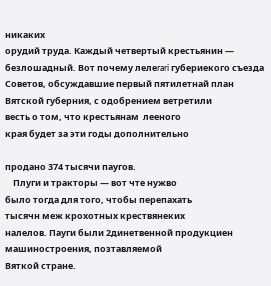никаких
орудий труда. Каждый четвертый крестьянин — безлошадный. Вот почему лелеrari губериекого съезда Советов, обсуждавшие первый пятилетнай план Вятской губерния, с одобрением ветретили
весть о том, что крестьянам  лееного
края будет за эти годы дополнительно

продано 374 тысячи паугов.
    Плуги и тракторы — вот чте нужво
было тогда для того, чтобы перепахать
тысячн меж крохотных крествянеких
налелов. Пауги были 2динетвенной продукциен машиностроения, позтавляемой
Вяткой стране.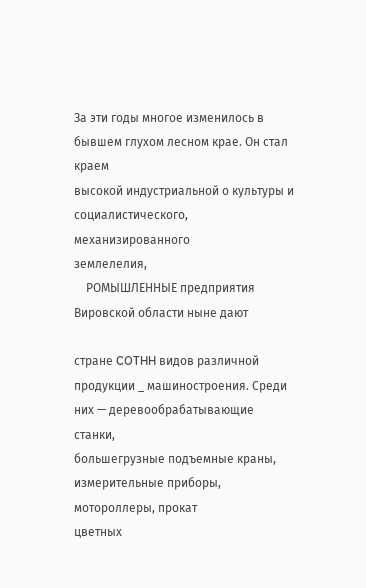За эти годы многое изменилось в бывшем глухом лесном крае. Он стал краем
высокой индустриальной о культуры и
социалистического, механизированного
землелелия,
    РОМЫШЛЕННЫЕ предприятия Вировской области ныне дают

стране COTHH видов различной
продукции _ машиностроения. Среди
них — деревообрабатывающие станки,
большегрузные подъемные краны, измерительные приборы, мотороллеры, прокат
цветных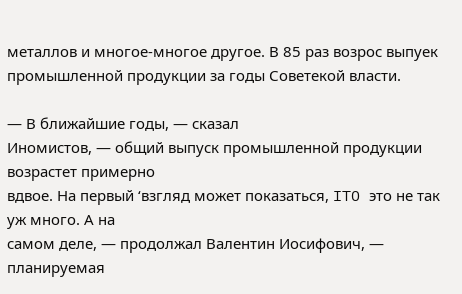металлов и многое-многое другое. В 85 раз возрос выпуек промышленной продукции за годы Советекой власти.

— В ближайшие годы, — сказал
Иномистов, — общий выпуск промышленной продукции возрастет примерно
вдвое. На первый ‘взгляд может показаться, ITO это не так уж много. А на
самом деле, — продолжал Валентин Иосифович, — планируемая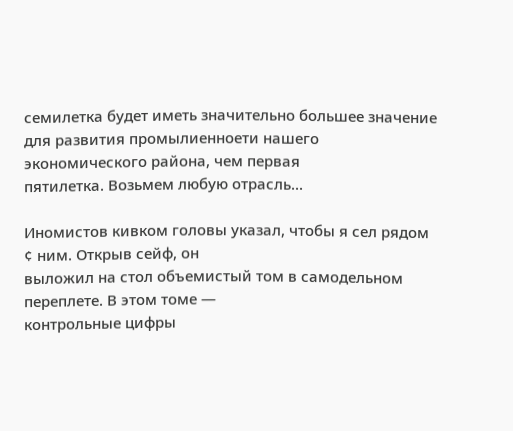семилетка будет иметь значительно большее значение для развития промылиенноети нашего экономического района, чем первая
пятилетка. Возьмем любую отрасль...

Иномистов кивком головы указал, чтобы я сел рядом ¢ ним. Открыв сейф, он
выложил на стол объемистый том в самодельном переплете. В этом томе —
контрольные цифры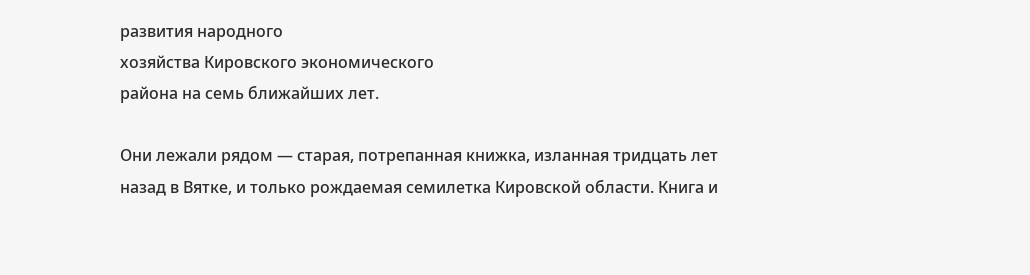развития народного
хозяйства Кировского экономического
района на семь ближайших лет.

Они лежали рядом — старая, потрепанная книжка, изланная тридцать лет
назад в Вятке, и только рождаемая семилетка Кировской области. Книга и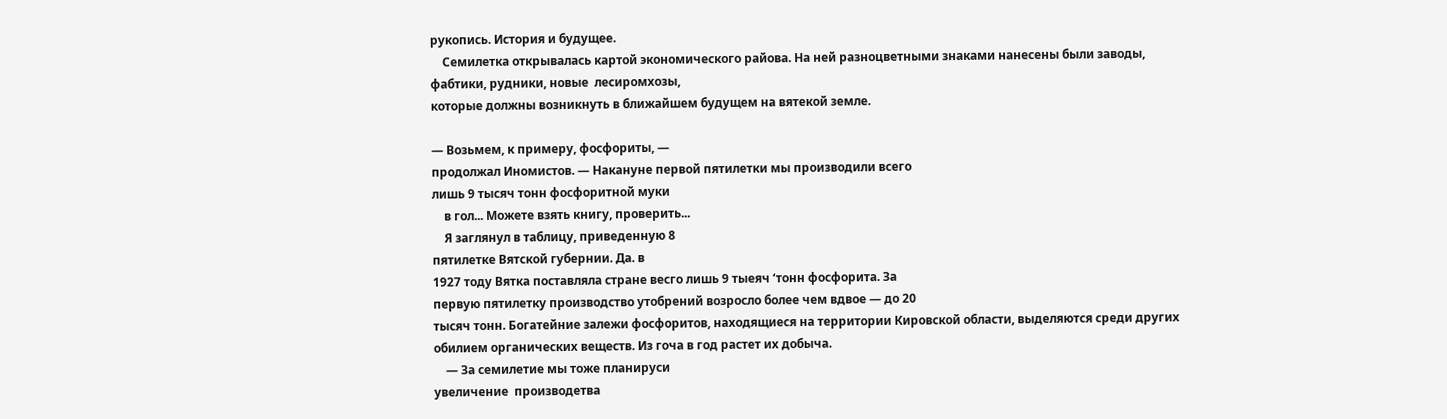рукопись. История и будущее.
    Семилетка открывалась картой экономического райова. На ней разноцветными знаками нанесены были заводы,
фабтики, рудники, новые  лесиромхозы,
которые должны возникнуть в ближайшем будущем на вятекой земле.

— Возьмем, к примеру, фосфориты, —
продолжал Иномистов. — Накануне первой пятилетки мы производили всего
лишь 9 тысяч тонн фосфоритной муки
    в гол... Можете взять книгу, проверить...
    Я заглянул в таблицу, приведенную 8
пятилетке Вятской губернии. Да. в
1927 тоду Вятка поставляла стране весго лишь 9 тыеяч ‘тонн фосфорита. За
первую пятилетку производство утобрений возросло более чем вдвое — до 20
тысяч тонн. Богатейние залежи фосфоритов, находящиеся на территории Кировской области, выделяются среди других
обилием органических веществ. Из гоча в год растет их добыча.
    — За семилетие мы тоже планируси
увеличение  производетва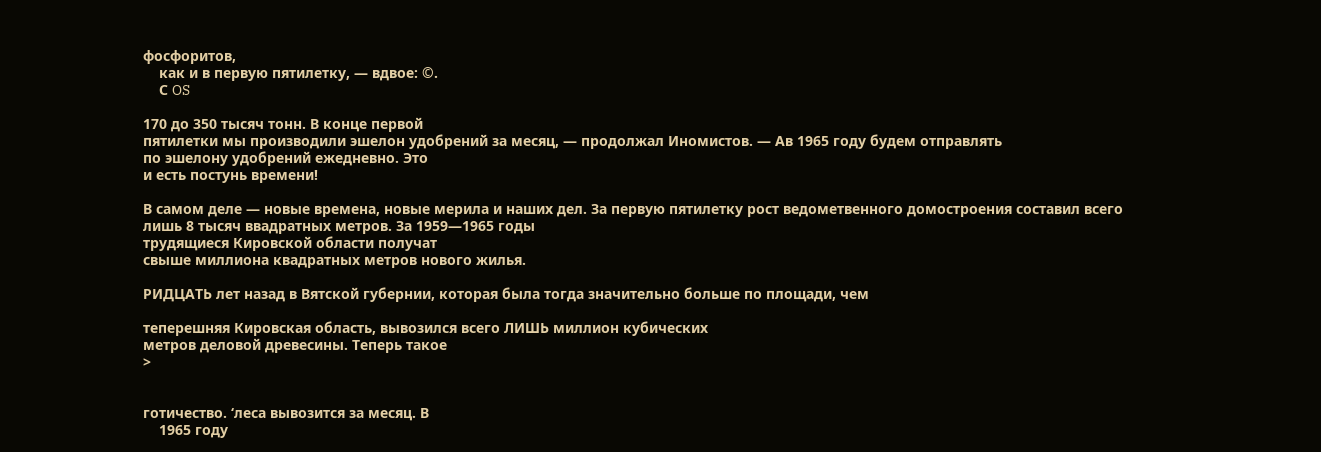фосфоритов,
    как и в первую пятилетку, — вдвое: ©.
    С OS

170 до 350 тысяч тонн. В конце первой
пятилетки мы производили эшелон удобрений за месяц, — продолжал Иномистов. — Ав 1965 году будем отправлять
по эшелону удобрений ежедневно. Это
и есть постунь времени!

В самом деле — новые времена, новые мерила и наших дел. За первую пятилетку рост ведометвенного домостроения составил всего лишь 8 тысяч ввадратных метров. За 1959—1965 годы
трудящиеся Кировской области получат
свыше миллиона квадратных метров нового жилья.

РИДЦАТЬ лет назад в Вятской губернии, которая была тогда значительно больше по площади, чем

теперешняя Кировская область, вывозился всего ЛИШЬ миллион кубических
метров деловой древесины. Теперь такое
>


готичество. ‘леса вывозится за месяц. В
    1965 году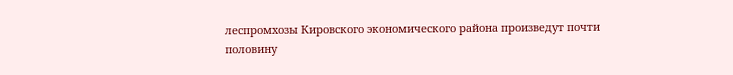леспромхозы Кировского экономического района произведут почти
половину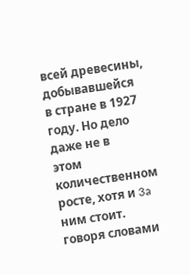всей древесины, добывавшейся
в стране в 1927 году. Но дело даже не в
этом количественном росте, хотя и 3a
ним стоит. говоря словами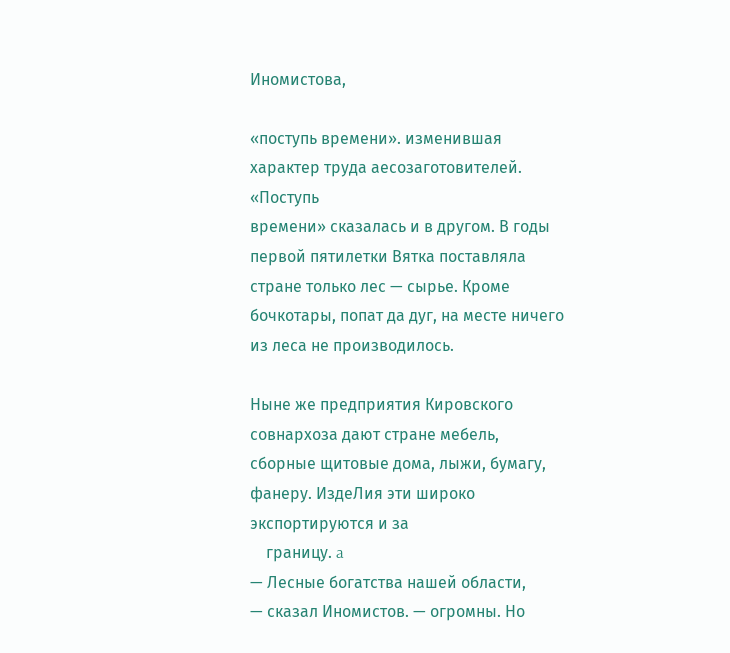Иномистова,

«поступь времени». изменившая характер труда аесозаготовителей. «Поступь
времени» сказалась и в другом. В годы
первой пятилетки Вятка поставляла
стране только лес — сырье. Кроме бочкотары, попат да дуг, на месте ничего
из леса не производилось.

Ныне же предприятия Кировского совнархоза дают стране мебель, сборные щитовые дома, лыжи, бумагу, фанеру. ИздеЛия эти широко экспортируются и за
    границу. a
— Лесные богатства нашей области,
— сказал Иномистов. — огромны. Но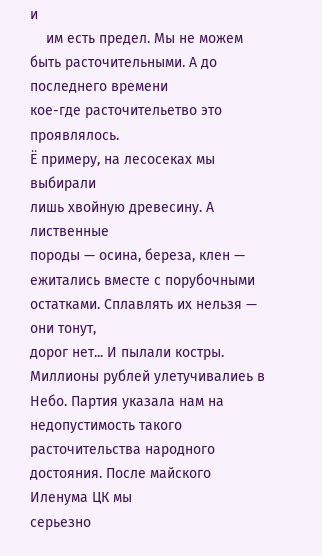и
    им есть предел. Мы не можем быть расточительными. А до последнего времени
кое-где расточительетво это проявлялось.
Ё примеру, на лесосеках мы выбирали
лишь хвойную древесину. А лиственные
породы — осина, береза, клен — ежитались вместе с порубочными остатками. Сплавлять их нельзя — они тонут,
дорог нет... И пылали костры. Миллионы рублей улетучивалиеь в Небо. Партия указала нам на недопустимость такого расточительства народного достояния. После майского Иленума ЦК мы
серьезно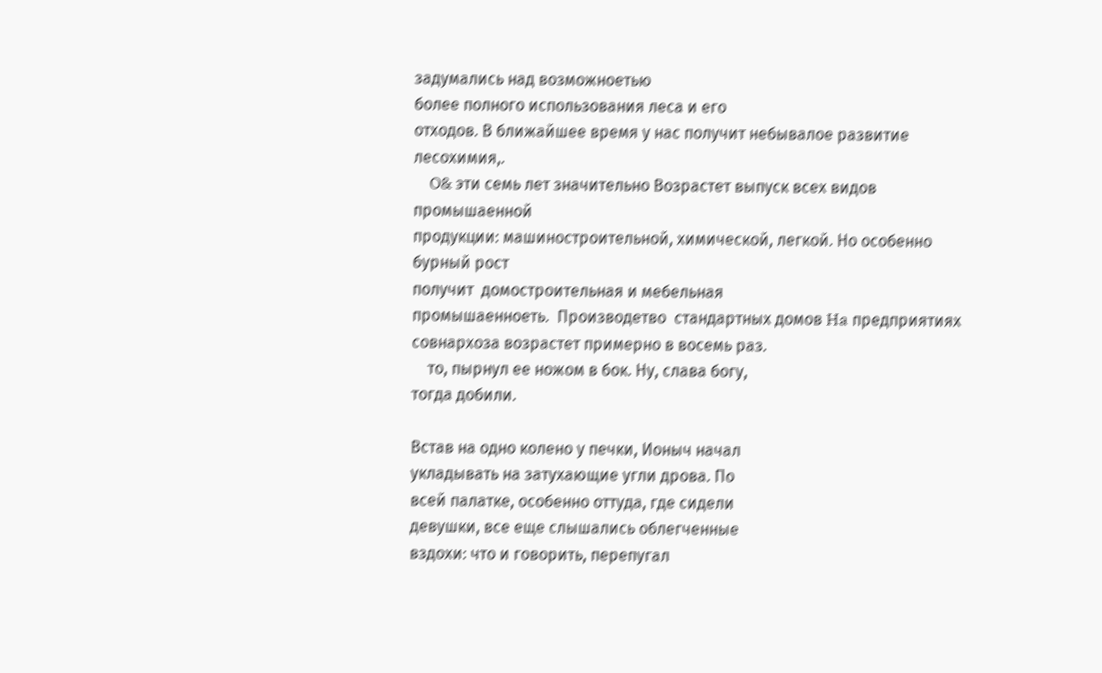задумались над возможноетью
более полного использования леса и его
отходов. В ближайшее время у нас получит небывалое развитие лесохимия,.
    O& эти семь лет значительно Возрастет выпуск всех видов промышаенной
продукции: машиностроительной, химической, легкой. Но особенно бурный рост
получит  домостроительная и мебельная
промышаенноеть.  Производетво  стандартных домов Ha предприятиях совнархоза возрастет примерно в восемь раз.
    то, пырнул ее ножом в бок. Ну, слава богу,
тогда добили.

Встав на одно колено у печки, Ионыч начал
укладывать на затухающие угли дрова. По
всей палатке, особенно оттуда, где сидели
девушки, все еще слышались облегченные
вздохи: что и говорить, перепугал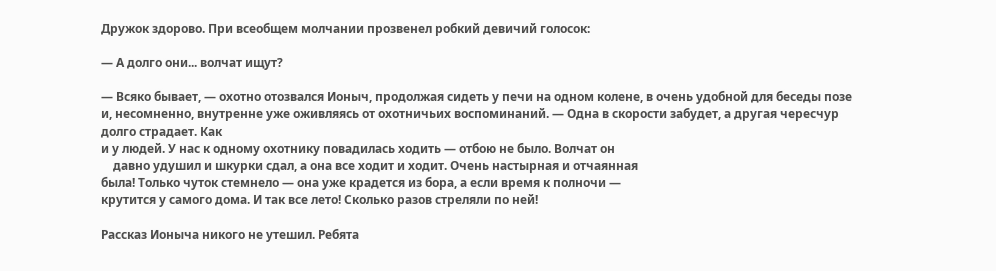Дружок здорово. При всеобщем молчании прозвенел робкий девичий голосок:

— А долго они... волчат ищут?

— Всяко бывает, — охотно отозвался Ионыч, продолжая сидеть у печи на одном колене, в очень удобной для беседы позе и, несомненно, внутренне уже оживляясь от охотничьих воспоминаний. — Одна в скорости забудет, а другая чересчур долго страдает. Как
и у людей. У нас к одному охотнику повадилась ходить — отбою не было. Волчат он
    давно удушил и шкурки сдал, а она все ходит и ходит. Очень настырная и отчаянная
была! Только чуток стемнело — она уже крадется из бора, а если время к полночи —
крутится у самого дома. И так все лето! Сколько разов стреляли по ней!

Рассказ Ионыча никого не утешил. Ребята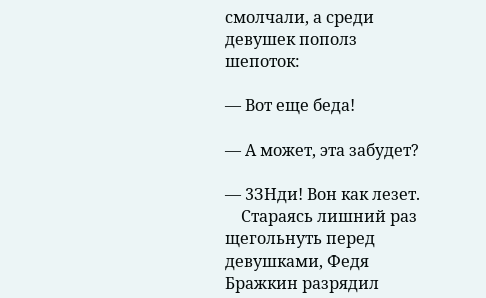смолчали, а среди девушек пополз шепоток:

— Вот еще беда!

— А может, эта забудет?

— 3ЗНди! Вон как лезет.
    Стараясь лишний раз щегольнуть перед
девушками, Федя Бражкин разрядил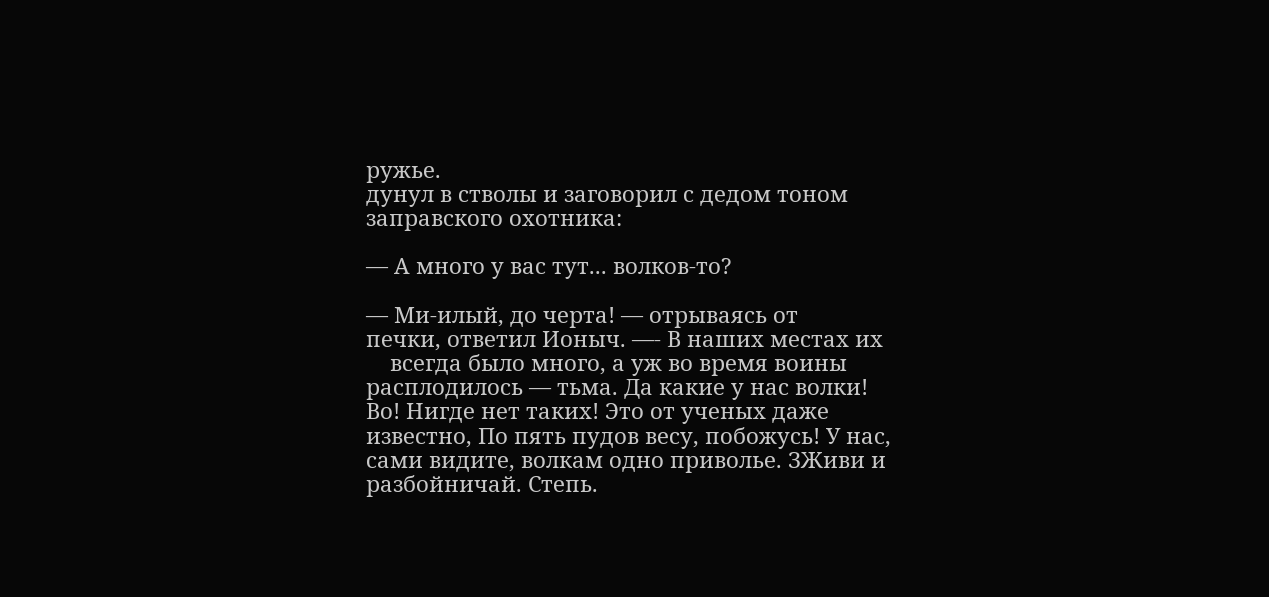ружье.
дунул в стволы и заговорил с дедом тоном
заправского охотника:

— А много у вас тут... волков-то?

— Ми-илый, до черта! — отрываясь от
печки, ответил Ионыч. —- В наших местах их
    всегда было много, а уж во время воины расплодилось — тьма. Да какие у нас волки!
Во! Нигде нет таких! Это от ученых даже известно, По пять пудов весу, побожусь! У нас,
сами видите, волкам одно приволье. ЗЖиви и
разбойничай. Степь.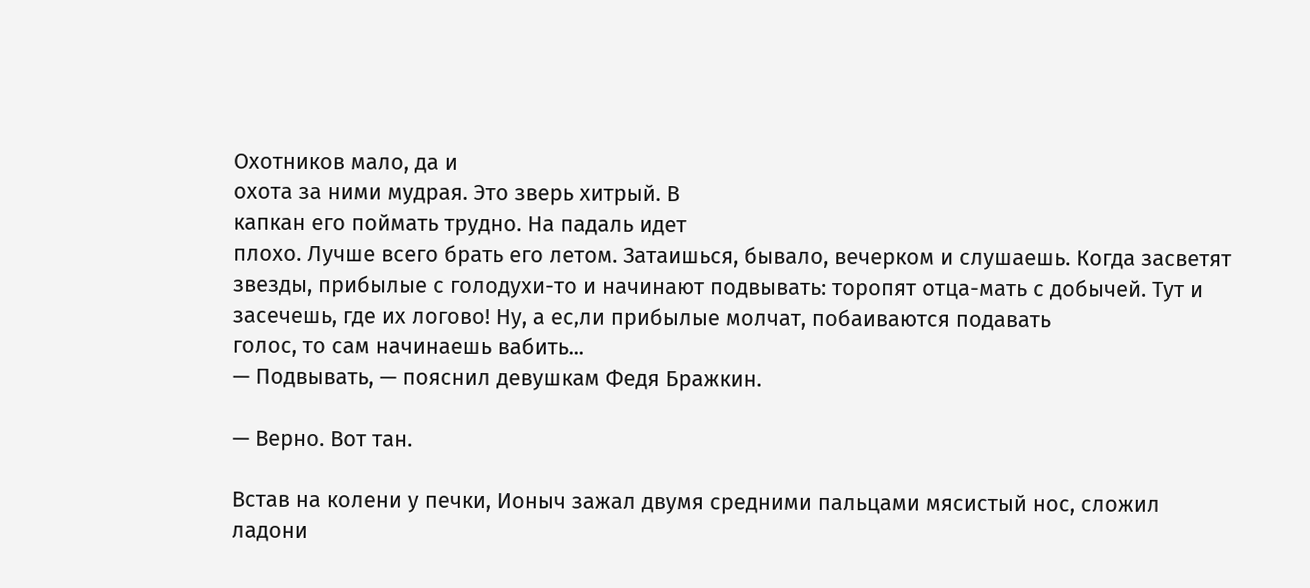Охотников мало, да и
охота за ними мудрая. Это зверь хитрый. В
капкан его поймать трудно. На падаль идет
плохо. Лучше всего брать его летом. Затаишься, бывало, вечерком и слушаешь. Когда засветят звезды, прибылые с голодухи-то и начинают подвывать: торопят отца-мать с добычей. Тут и засечешь, где их логово! Ну, а ес‚ли прибылые молчат, побаиваются подавать
голос, то сам начинаешь вабить...
— Подвывать, — пояснил девушкам Федя Бражкин.

— Верно. Вот тан.

Встав на колени у печки, Ионыч зажал двумя средними пальцами мясистый нос, сложил
ладони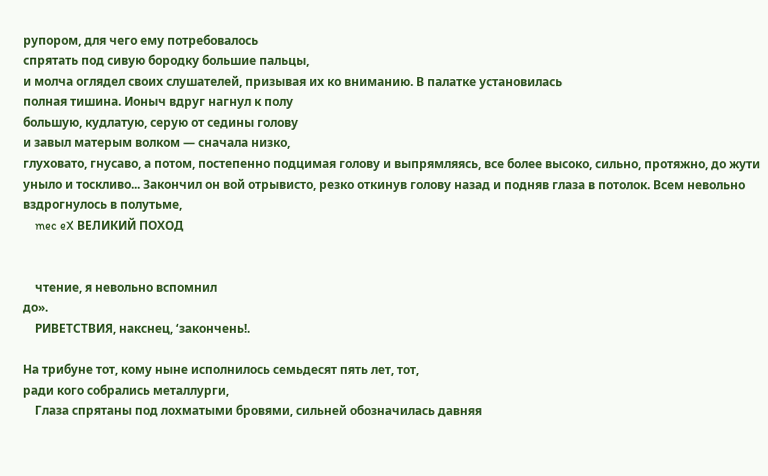рупором, для чего ему потребовалось
спрятать под сивую бородку большие пальцы,
и молча оглядел своих слушателей, призывая их ко вниманию. В палатке установилась
полная тишина. Ионыч вдруг нагнул к полу
большую, кудлатую, серую от седины голову
и завыл матерым волком — сначала низко,
глуховато, гнусаво, а потом, постепенно подцимая голову и выпрямляясь, все более высоко, сильно, протяжно, до жути уныло и тоскливо... Закончил он вой отрывисто, резко откинув голову назад и подняв глаза в потолок. Всем невольно вздрогнулось в полутьме,
    mec eX ВЕЛИКИЙ ПОХОД


    чтение, я невольно вспомнил
до».
    РИВЕТСТВИЯ, накснец, ‘закончень!.

На трибуне тот, кому ныне исполнилось семьдесят пять лет, тот,
ради кого собрались металлурги,
    Глаза спрятаны под лохматыми бровями, сильней обозначилась давняя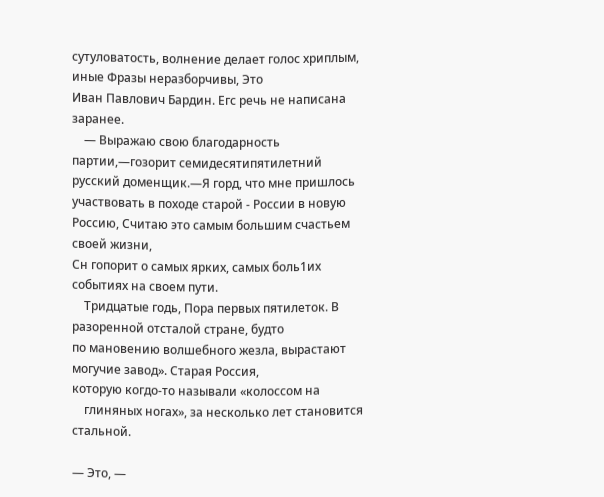сутуловатость, волнение делает голос хриплым, иные Фразы неразборчивы, Это
Иван Павлович Бардин. Егс речь не написана заранее.
    — Выражаю свою благодарность партии,—гозорит семидесятипятилетний русский доменщик.—Я горд, что мне пришлось участвовать в походе старой - России в новую Россию, Считаю это самым большим счастьем своей жизни,
Сн гопорит о самых ярких, самых боль1их событиях на своем пути.
    Тридцатые годь, Пора первых пятилеток. В разоренной отсталой стране, будто
по мановению волшебного жезла, вырастают могучие завод». Старая Россия,
которую когдо-то называли «колоссом на
    глиняных ногах», за несколько лет становится стальной.

— Это, —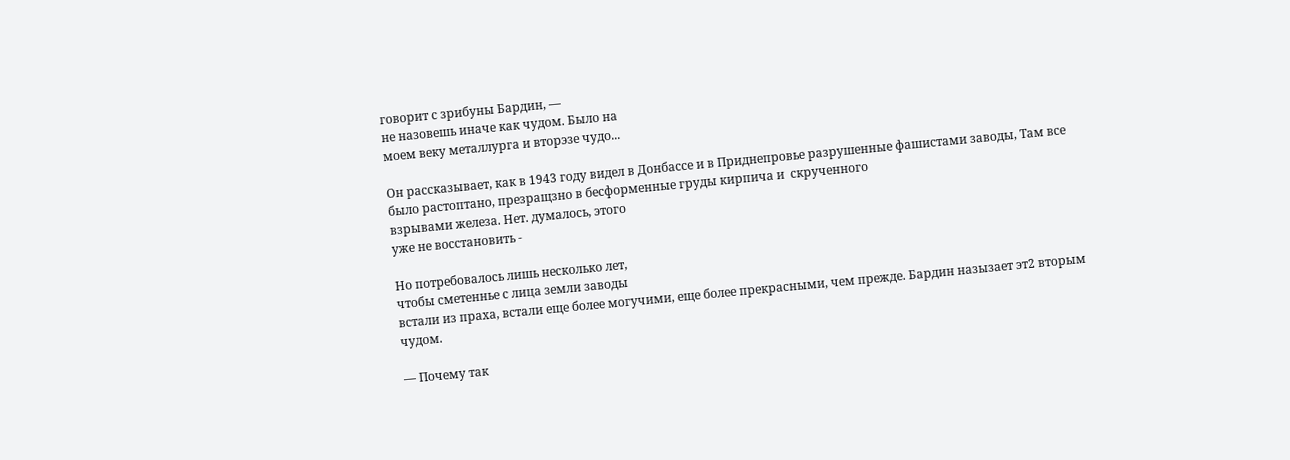говорит с зрибуны Бардин, —
не назовешь иначе как чудом. Было на
моем веку металлурга и вторэзе чудо...

Он рассказывает, как в 1943 году видел в Донбассе и в Приднепровье разрушенные фашистами заводы, Там все
было растоптано, презращзно в бесформенные груды кирпича и  скрученного
взрывами железа. Нет. думалось, этого
уже не восстановить -

Но потребовалось лишь несколько лет,
чтобы сметеннье с лица земли заводы
встали из праха, встали еще более могучими, еще более прекрасными, чем прежде. Бардин назызает эт2 вторым чудом.

— Почему так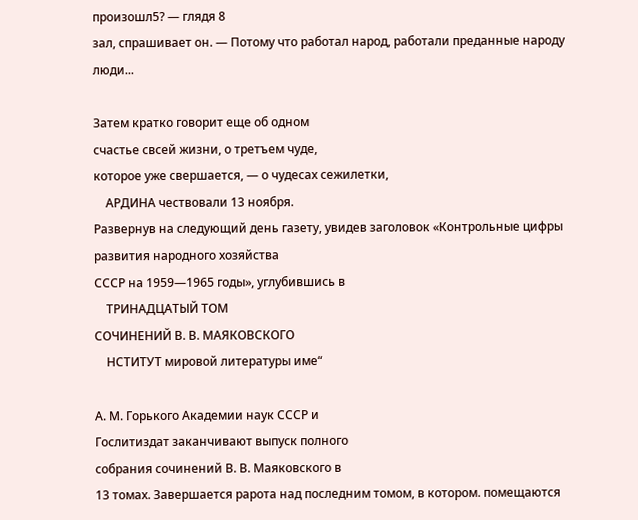произошл5? — глядя 8
зал, спрашивает он. — Потому что работал народ, работали преданные народу
люди...

Затем кратко говорит еще об одном
счастье свсей жизни, о третъем чуде,
которое уже свершается, — о чудесах сежилетки,
    АРДИНА чествовали 13 ноября.
Развернув на следующий день газету, увидев заголовок «Контрольные цифры развития народного хозяйства
СССР на 1959—1965 годы», углубившись в
    ТРИНАДЦАТЫЙ ТОМ
СОЧИНЕНИЙ В. В. МАЯКОВСКОГО
    НСТИТУТ мировой литературы име“

А. М. Горького Академии наук СССР и
Гослитиздат заканчивают выпуск полного
собрания сочинений В. В. Маяковского в
13 томах. Завершается рарота над последним томом, в котором. помещаются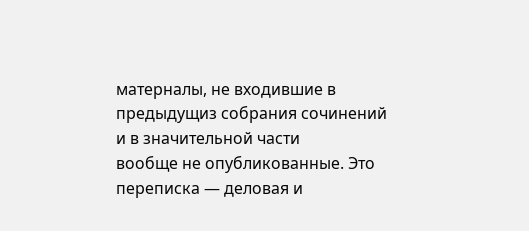матерналы, не входившие в предыдущиз собрания сочинений и в значительной части
вообще не опубликованные. Это переписка — деловая и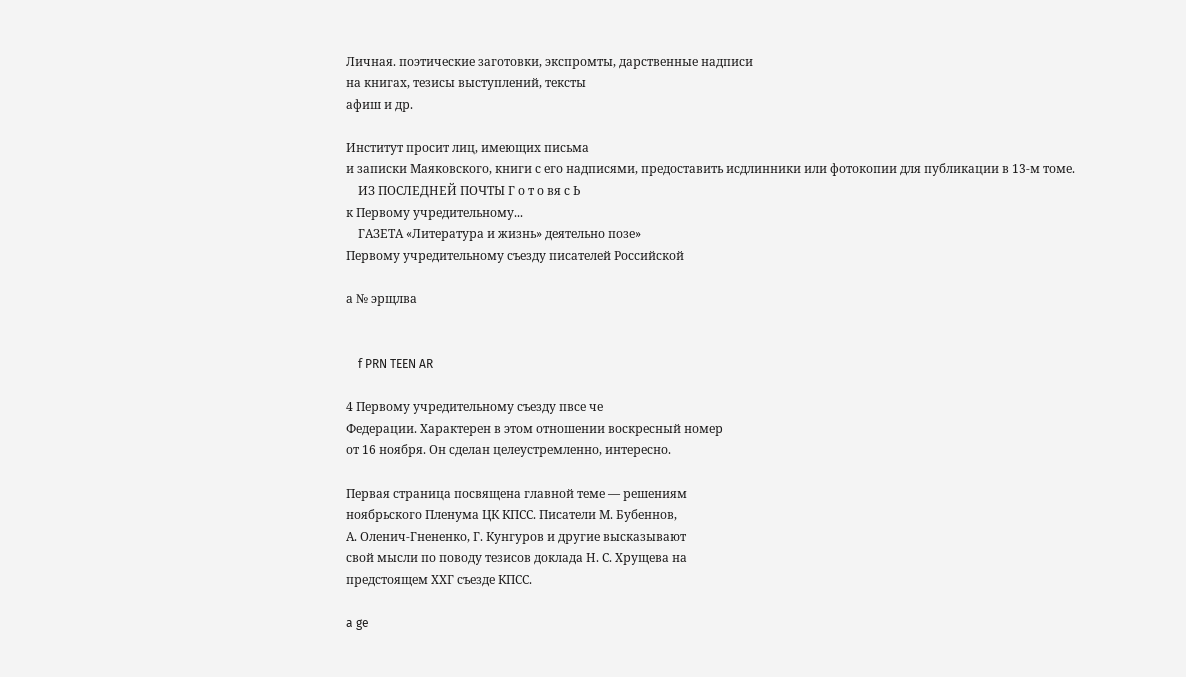Личная. поэтические заготовки, экспромты, дарственные надписи
на книгах, тезисы выступлений, тексты
афиш и др.

Институт просит лиц, имеющих письма
и записки Маяковского, книги с его надписями, предоставить исдлинники или фотокопии для публикации в 13-м томе.
    ИЗ ПОСЛЕДНЕЙ ПОЧТЫ Г о т о вя с Ь
к Первому учредительному...
    ГАЗЕТА «Литература и жизнь» деятельно позе»
Первому учредительному съезду писателей Российской

а № эрщлва


    f PRN TEEN AR

4 Первому учредительному съезду пвсе че
Федерации. Характерен в этом отношении воскресный номер
от 16 ноября. Он сделан целеустремленно, интересно.

Первая страница посвящена главной теме — решениям
ноябрьского Пленума ЦК КПСС. Писатели М. Бубеннов,
А. Оленич-Гнененко, Г. Кунгуров и другие высказывают
свой мысли по поводу тезисов доклада Н. С. Хрущева на
предстоящем ХХГ съезде КПСС.

a ge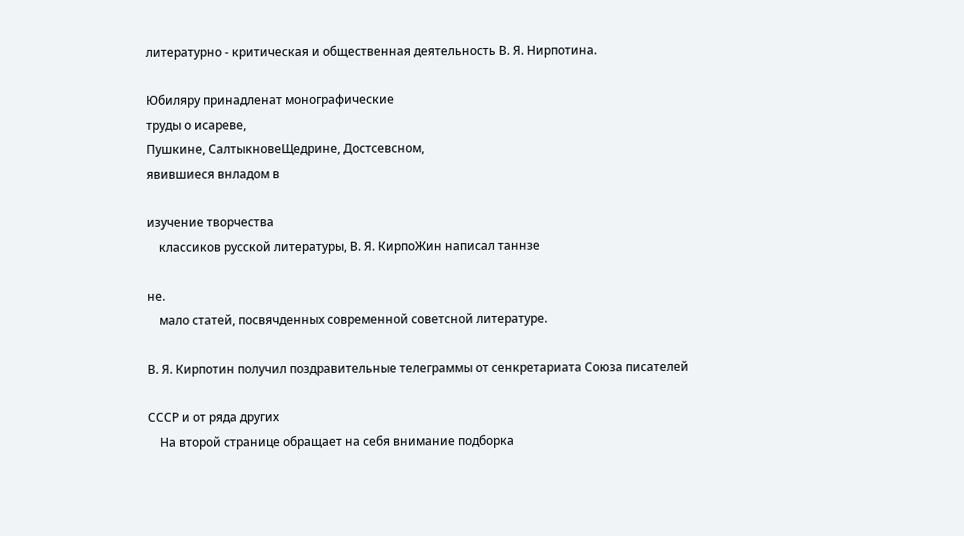литературно - критическая и общественная деятельность В. Я. Нирпотина.

Юбиляру принадленат монографические
труды о исареве,
Пушкине, СалтыкновеЩедрине, Достсевсном,
явившиеся внладом в

изучение творчества
    классиков русской литературы, В. Я. КирпоЖин написал таннзе

не.
    мало статей, посвячденных современной советсной литературе.

В. Я. Кирпотин получил поздравительные телеграммы от сенкретариата Союза писателей

СССР и от ряда других
    На второй странице обращает на себя внимание подборка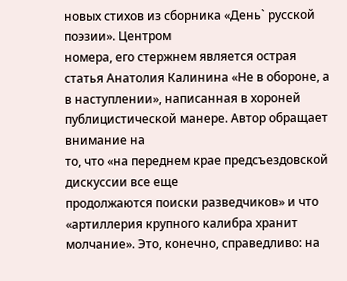новых стихов из сборника «День` русской поэзии». Центром
номера, его стержнем является острая статья Анатолия Калинина «Не в обороне, а в наступлении», написанная в хороней публицистической манере. Автор обращает внимание на
то, что «на переднем крае предсъездовской дискуссии все еще
продолжаются поиски разведчиков» и что «артиллерия крупного калибра хранит молчание». Это, конечно, справедливо: на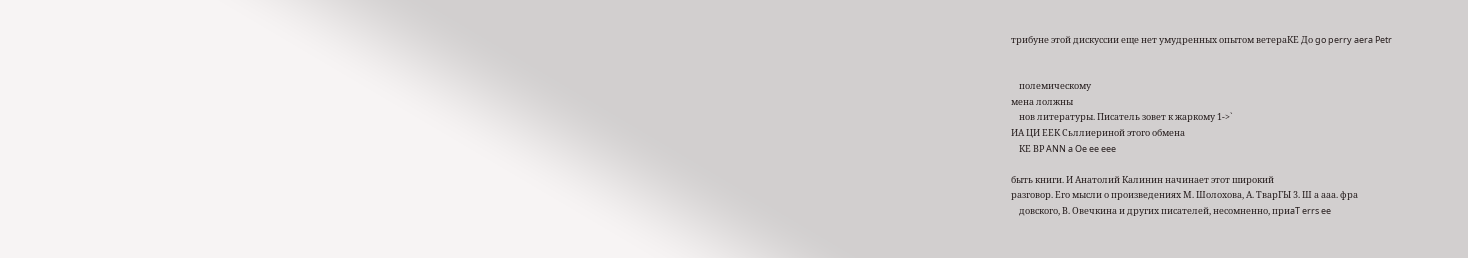трибуне этой дискуссии еще нет умудренных опытом ветераКЕ До go perry aera Petr


    полемическому
мена лолжны
    нов литературы. Писатель зовет к жаркому 1->`
ИА ЦИ ЕЕК Сьллиериной этого обмена
    КЕ ВР ANN a Oe ee eee

быть книги. И Анатолий Калинин начинает этот широкий
разговор. Его мысли о произведениях М. Шолохова, А. ТварГЫ 3. Ш а ааа. фра
    довского, В. Овечкина и других писателей, несомненно, приaT errs ee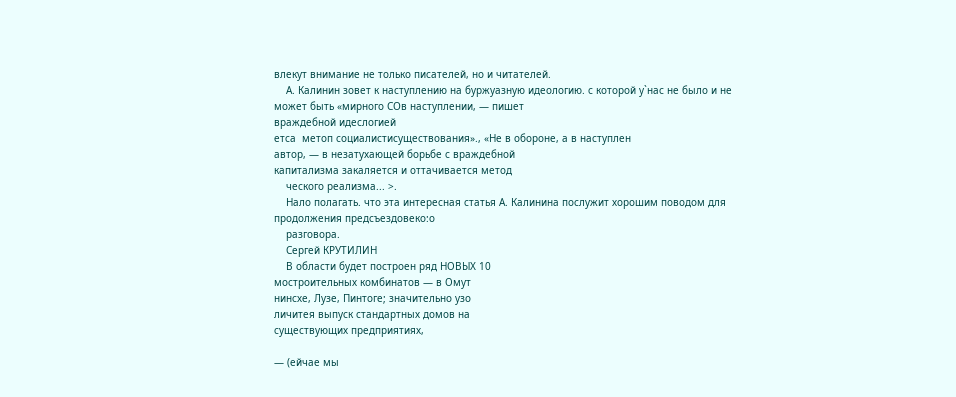влекут внимание не только писателей, но и читателей.
    А. Калинин зовет к наступлению на буржуазную идеологию. с которой у`нас не было и не может быть «мирного COв наступлении, — пишет
враждебной идеслогией
етса  метоп социалистисуществования»., «Не в обороне, а в наступлен
автор, — в незатухающей борьбе с враждебной
капитализма закаляется и оттачивается метод
    ческого реализма... >.
    Нало полагать. что эта интересная статья А. Калинина послужит хорошим поводом для продолжения предсъездовеко:о
    разговора.
    Сергей КРУТИЛИН
    В области будет построен ряд НОВЫХ 10
мостроительных комбинатов — в Омут
нинсхе, Лузе, Пинтоге; значительно узо
личитея выпуск стандартных домов на
существующих предприятиях,

— (ейчае мы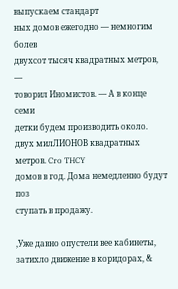выпускаем стандарт
ных домов ежегодно — немногим болев
двухсот тысяч квадратных метров, —
товорил Иномистов. — А в конце семи
детки будем производить около. двух милЛИОНОВ квадратных метров. Cro THCY
домов в год. Дома немедленно будут поз
ступать в продажу.

‚Уже давно опустели вее кабинеты,
затихло движение в коридорах, &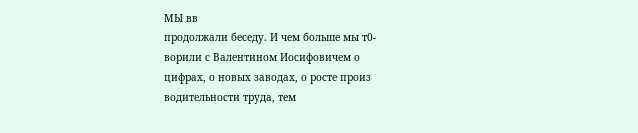МЫ вв
продолжали беседу. И чем больше мы т0-
ворили с Валентином Иосифовичем о
цифрах, о новых заводах, о росте произ
водительности труда, тем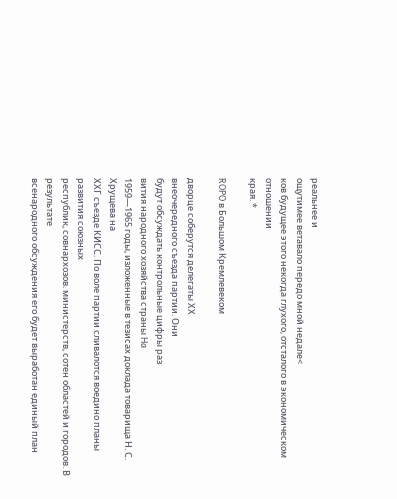реальнее и
ощутимее ветавало передо мной недале<
ков будущее этого некогда глухого, отсталого в экономическом отношении
края. *

ROPO в Большом Кремлевеком

дворце соберутся делегаты ХХ
внеочередного съезда партии. Они
будут обсуждать контрольные цифры раз
вития народного хозяйства страны Ha
1959—1965 годы, изложенные в тезисах доклада товарища Н. С. Хрущева на
ХХГ съезде КИСС. По воле партии сливалотся воедино планы развития союзных
республик, совнархозов. министерств, сотен областей и городов. В результате
всенародного обсуждения его будет выработан единый план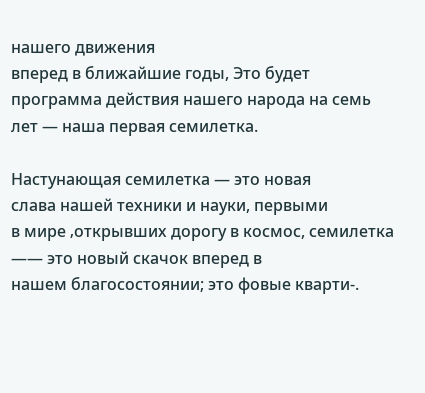нашего движения
вперед в ближайшие годы, Это будет программа действия нашего народа на семь
лет — наша первая семилетка.

Настунающая семилетка — это новая
слава нашей техники и науки, первыми
в мире ‚открывших дорогу в космос, семилетка —— это новый скачок вперед в
нашем благосостоянии; это фовые кварти-.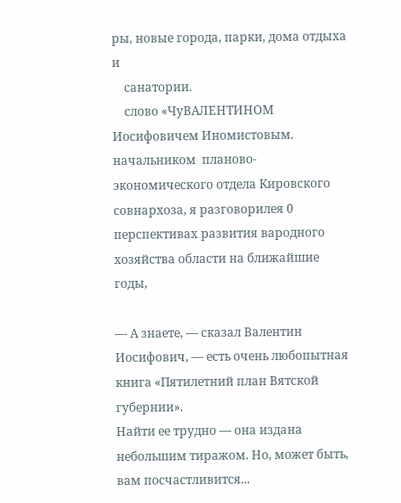ры, новые города, парки, дома отдыха и
    санатории.
    слово «ЧуВАЛЕНТИНОМ Иосифовичем Иномистовым. начальником  планово-экономического отдела Кировского  совнархоза, я разговорилея 0
перспективах развития вародного хозяйства области на ближайшие годы,

— А знаете, — сказал Валентин Иосифович, — есть очень любопытная книга «Пятилетний план Вятской губернии».
Найти ее трудно — она издана небольшим тиражом. Но, может быть, вам посчастливится...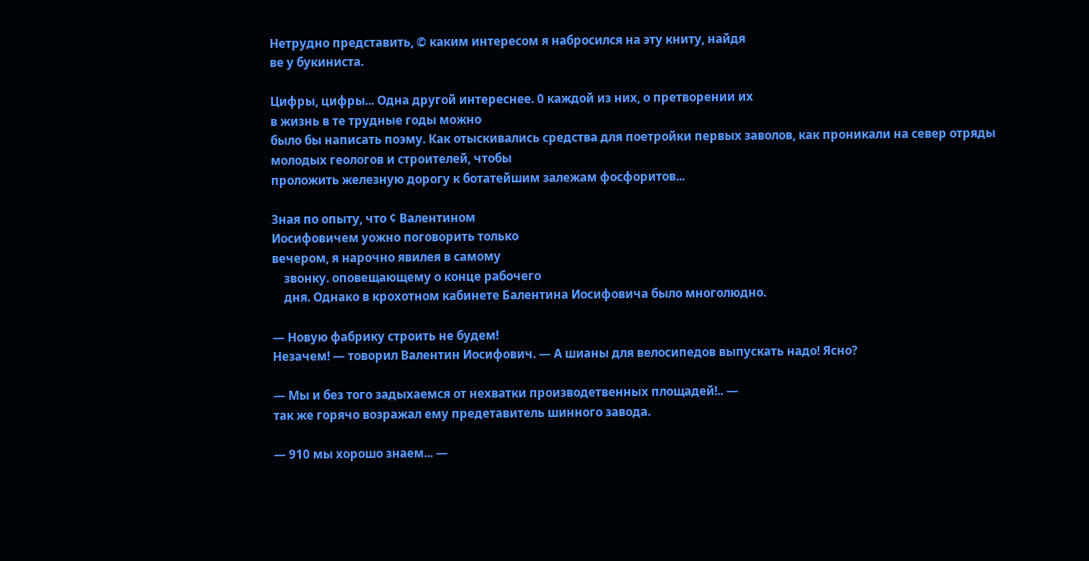Нетрудно представить, © каким интересом я набросился на эту книту, найдя
ве у букиниста.

Цифры, цифры... Одна другой интереснее. 0 каждой из них, о претворении их
в жизнь в те трудные годы можно
было бы написать поэму. Как отыскивались средства для поетройки первых заволов, как проникали на север отряды
молодых геологов и строителей, чтобы
проложить железную дорогу к ботатейшим залежам фосфоритов...

Зная по опыту, что ¢ Валентином
Иосифовичем уожно поговорить только
вечером, я нарочно явилея в самому
    звонку. оповещающему о конце рабочего
    дня. Однако в крохотном кабинете Балентина Иосифовича было многолюдно.

— Новую фабрику строить не будем!
Незачем! — товорил Валентин Иосифович. — А шианы для велосипедов выпускать надо! Ясно?

— Мы и без того задыхаемся от нехватки производетвенных площадей!.. —
так же горячо возражал ему предетавитель шинного завода.

— 910 мы хорошо знаем... —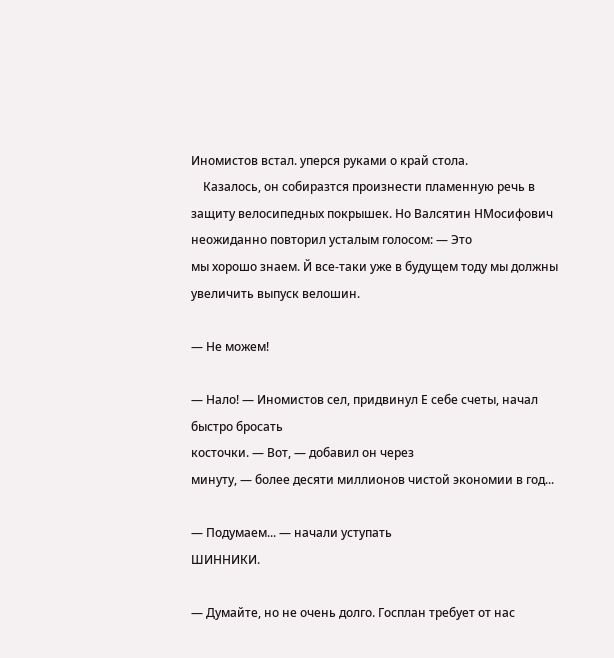Иномистов встал. уперся руками о край стола.
    Казалось, он собиразтся произнести пламенную речь в защиту велосипедных покрышек. Но Валсятин НМосифович неожиданно повторил усталым голосом: — Это
мы хорошо знаем. Й все-таки уже в будущем тоду мы должны увеличить выпуск велошин.

— Не можем!

— Нало! — Иномистов сел, придвинул Е себе счеты, начал быстро бросать
косточки. — Вот, — добавил он через
минуту, — более десяти миллионов чистой экономии в год...

— Подумаем... — начали уступать
ШИННИКИ.

— Думайте, но не очень долго. Госплан требует от нас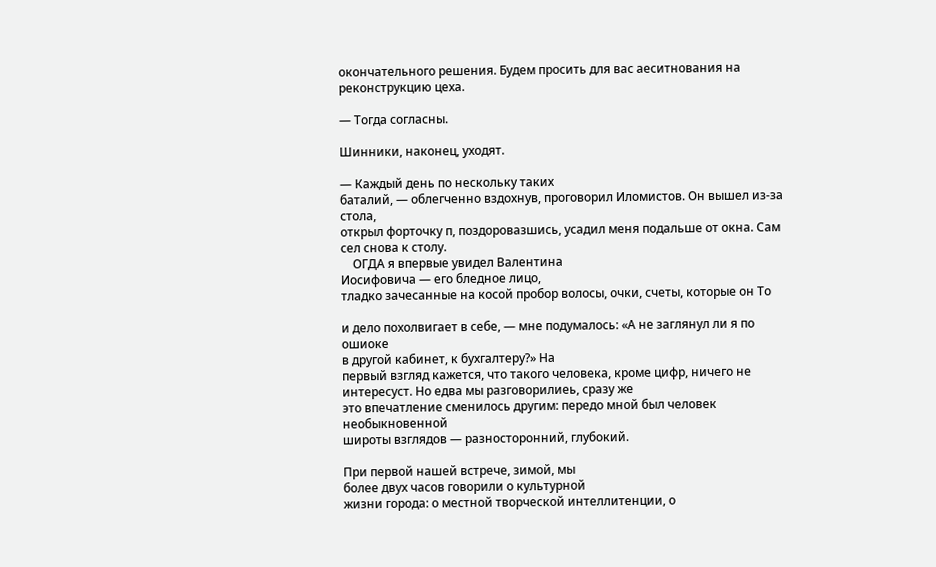окончательного решения. Будем просить для вас аеситнования на реконструкцию цеха.

— Тогда согласны.

Шинники, наконец, уходят.

— Каждый день по нескольку таких
баталий, — облегченно вздохнув, проговорил Иломистов. Он вышел из-за стола,
открыл форточку п, поздоровазшись, усадил меня подальше от окна. Сам сел снова к столу.
    ОГДА я впервые увидел Валентина
Иосифовича — его бледное лицо,
тладко зачесанные на косой пробор волосы, очки, счеты, которые он То

и дело похолвигает в себе, — мне подумалось: «А не заглянул ли я по ошиоке
в другой кабинет, к бухгалтеру?» На
первый взгляд кажется, что такого человека, кроме цифр, ничего не интересуст. Но едва мы разговорилиеь, сразу же
это впечатление сменилось другим: передо мной был человек необыкновенной
широты взглядов — разносторонний, глубокий.

При первой нашей встрече, зимой, мы
более двух часов говорили о культурной
жизни города: о местной творческой интеллитенции, о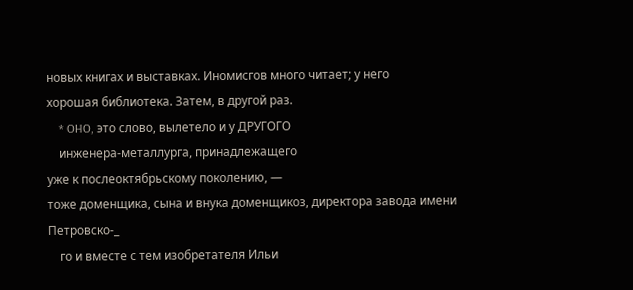новых книгах и выставках. Иномисгов много читает; у него
хорошая библиотека. Затем, в другой раз.
    * OHO, это слово, вылетело и у ДРУГОГО
    инженера-металлурга, принадлежащего
уже к послеоктябрьскому поколению, —
тоже доменщика, сына и внука доменщикоз, директора завода имени Петровско-_
    го и вместе с тем изобретателя Ильи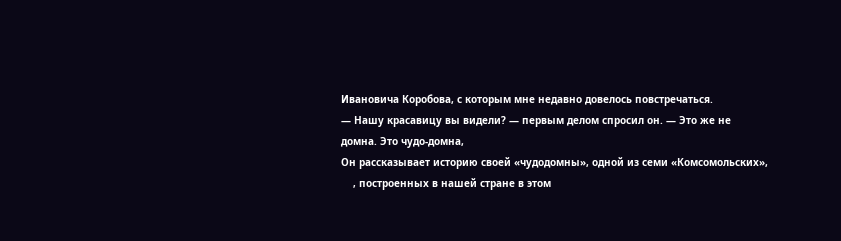Ивановича Коробова, с которым мне недавно довелось повстречаться.
— Нашу красавицу вы видели? — первым делом спросил он. — Это же не
домна. Это чудо-домна,
Он рассказывает историю своей «чудодомны», одной из семи «Комсомольских»,
    ‚ построенных в нашей стране в этом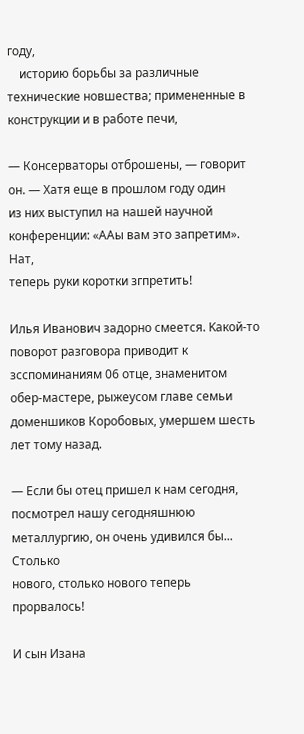году,
    историю борьбы за различные технические новшества; примененные в конструкции и в работе печи,

— Консерваторы отброшены, — говорит он. — Хатя еще в прошлом году один
из них выступил на нашей научной конференции: «ААы вам это запретим». Нат,
теперь руки коротки згпретить!

Илья Иванович задорно смеется. Kaкой-то поворот разговора приводит к
зсспоминаниям 06 отце, знаменитом
обер-мастере, рыжеусом главе семьи доменшиков Коробовых, умершем шесть
лет тому назад.

— Если бы отец пришел к нам сегодня, посмотрел нашу сегодняшнюю металлургию, он очень удивился бы... Столько
нового, столько нового теперь прорвалось!

И сын Изана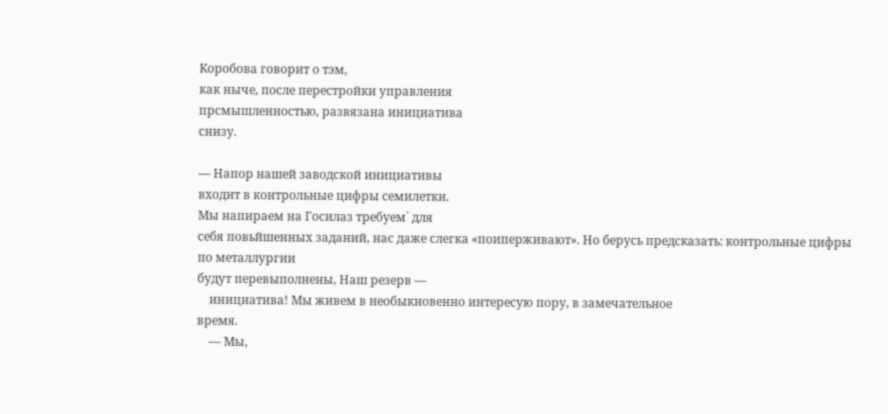Коробова говорит о тэм,
как ныче, после перестройки управления
прсмышленностью, развязана инициатива
снизу.

— Напор нашей заводской инициативы
входит в контрольные цифры семилетки.
Мы напираем на Госилаз требуем` для
себя повьйшенных заданий, нас даже слегка «поиперживают». Но берусь предсказать: контрольные цифры по металлургии
будут перевыполнены, Наш резерв —
    инициатива! Мы живем в необыкновенно интересую пору, в замечательное
время.
    — Мы,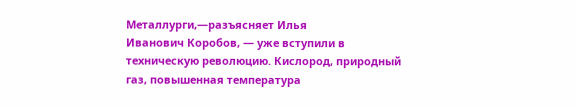Металлурги,—разъясняет Илья
Иванович Коробов, — уже вступили в
техническую революцию. Кислород, природный газ, повышенная температура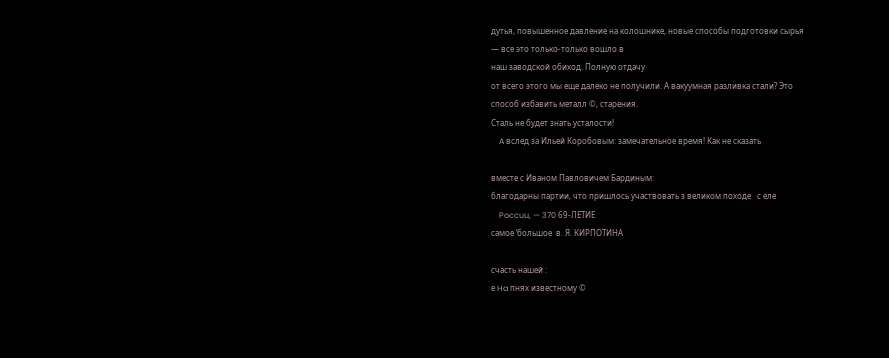дутья, повышенное давление на колошнике, новые способы подготовки сырья
— все это только-только вошло в
наш заводской обиход. Полную отдачу
от всего этого мы еще далеко не получили. А вакуумная разливка стали? Это
способ избавить металл ©, старения.
Сталь не будет знать усталости!
    A вслед за Ильей Коробовым: замечательное время! Как не сказать

вместе с Иваном Павловичем Бардиным:
благодарны партии, что пришлось участвовать з великом походе   с еле
    Poccuu, — 370 69-ЛЕТИЕ
самое ‘большое  в. Я. КИРПОТИНА

счасть нашей :
е Ha пнях известному ©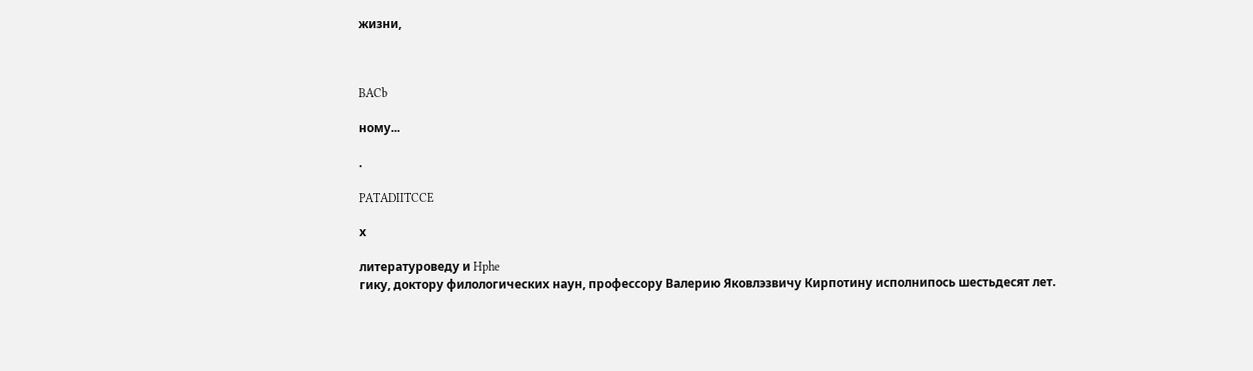жизни,



BACb

ному...

.

PATADIITCCE

х

литературоведу и Hphe
гику, доктору филологических наун, профессору Валерию Яковлэзвичу Кирпотину исполнипось шестьдесят лет.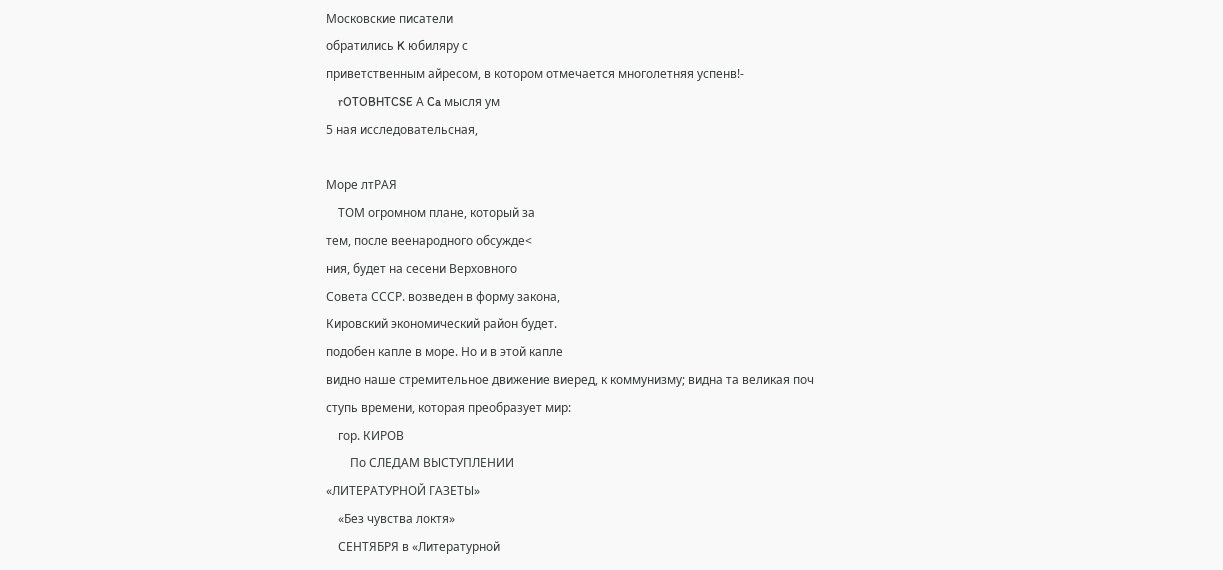Московские писатели
обратились K юбиляру с
приветственным айресом, в котором отмечается многолетняя успенв!-
    rOTOBHTCSE А Ca мысля ум
5 ная исследовательсная,

Море лтРАЯ
    ТОМ огромном плане, который за
тем, после веенародного обсужде<
ния, будет на сесени Верховного
Совета СССР. возведен в форму закона,
Кировский экономический район будет.
подобен капле в море. Но и в этой капле
видно наше стремительное движение виеред, к коммунизму; видна та великая поч
ступь времени, которая преобразует мир:
    гор. КИРОВ
        По СЛЕДАМ ВЫСТУПЛЕНИИ
«ЛИТЕРАТУРНОЙ ГАЗЕТЫ»
    «Без чувства локтя»
    СЕНТЯБРЯ в «Литературной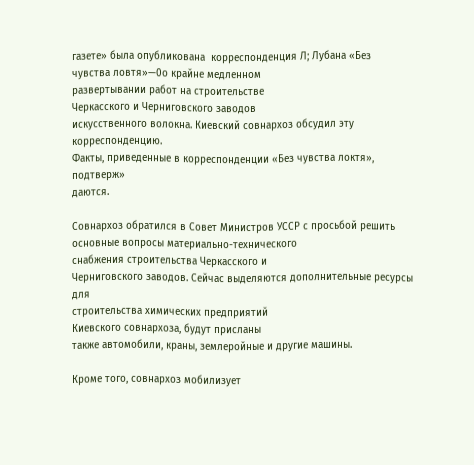газете» была опубликована  корреспонденция Л; Лубана «Без
чувства ловтя»—0о крайне медленном
развертывании работ на строительстве
Черкасского и Черниговского заводов
искусственного волокна. Киевский совнархоз обсудил эту корреспонденцию.
Факты, приведенные в корреспонденции «Без чувства локтя», подтверж»
даются.

Совнархоз обратился в Совет Министров УССР с просьбой решить основные вопросы материально-технического
снабжения строительства Черкасского и
Черниговского заводов. Сейчас выделяются дополнительные ресурсы для
строительства химических предприятий
Киевского совнархоза, будут присланы
также автомобили, краны, землеройные и другие машины.

Кроме того, совнархоз мобилизует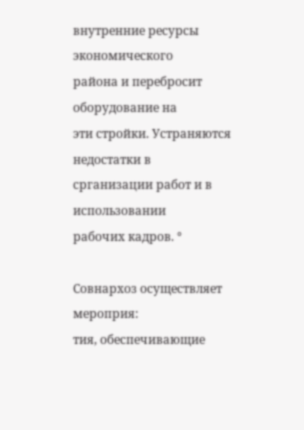внутренние ресурсы экономического
района и перебросит оборудование на
эти стройки. Устраняются недостатки в
срганизации работ и в использовании
рабочих кадров. °

Совнархоз осуществляет  мероприя:
тия, обеспечивающие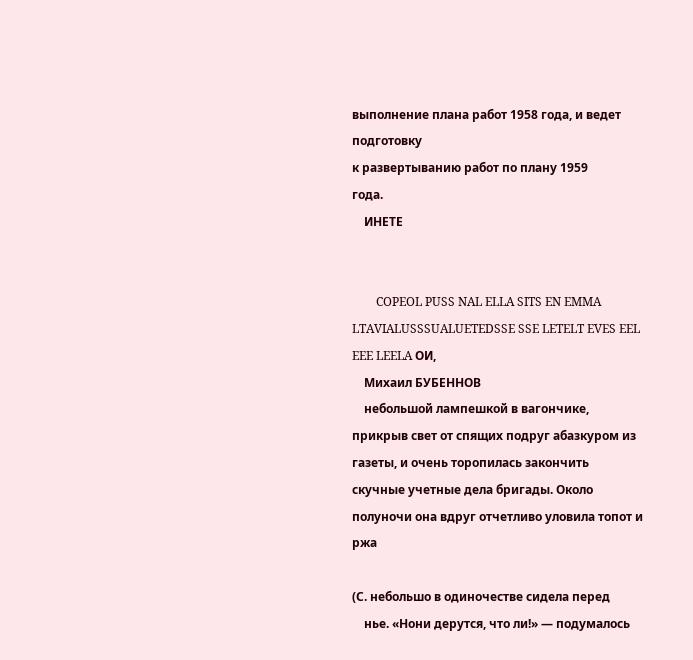выполнение плана работ 1958 года, и ведет подготовку
к развертыванию работ по плану 1959
года.
    ИНЕТЕ


        COPEOL PUSS NAL ELLA SITS EN EMMA LTAVIALUSSSUALUETEDSSE SSE LETELT EVES EEL EEE LEELA ОИ,
    Михаил БУБЕННОВ
    небольшой лампешкой в вагончике,
прикрыв свет от спящих подруг абазкуром из газеты, и очень торопилась закончить
скучные учетные дела бригады. Около полуночи она вдруг отчетливо уловила топот и ржа

(С. небольшо в одиночестве сидела перед
    нье. «Нони дерутся, что ли!» — подумалось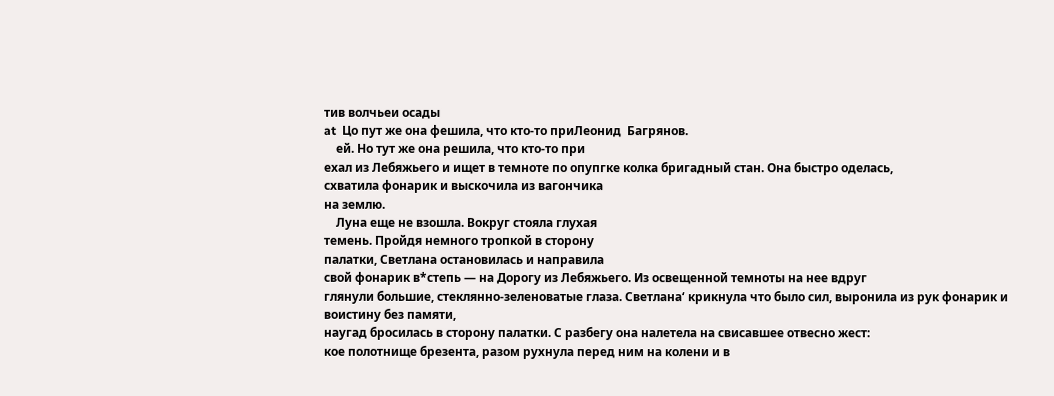тив волчьеи осады
at  Цо пут же она фешила, что кто-то приЛеонид  Багрянов.
    ей. Но тут же она решила, что кто-то при
ехал из Лебяжьего и ищет в темноте по опупгке колка бригадный стан. Она быстро оделась,
схватила фонарик и выскочила из вагончика
на землю.
    Луна еще не взошла. Вокруг стояла глухая
темень. Пройдя немного тропкой в сторону
палатки, Светлана остановилась и направила
свой фонарик в*степь — на Дорогу из Лебяжьего. Из освещенной темноты на нее вдруг
глянули большие, стеклянно-зеленоватые глаза. Светлана‘ крикнула что было сил, выронила из рук фонарик и воистину без памяти,
наугад бросилась в сторону палатки. С разбегу она налетела на свисавшее отвесно жест:
кое полотнище брезента, разом рухнула перед ним на колени и в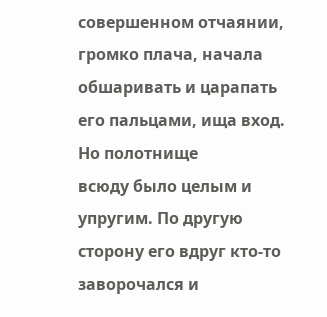совершенном отчаянии, громко плача, начала обшаривать и царапать его пальцами, ища вход. Но полотнище
всюду было целым и упругим. По другую
сторону его вдруг кто-то заворочался и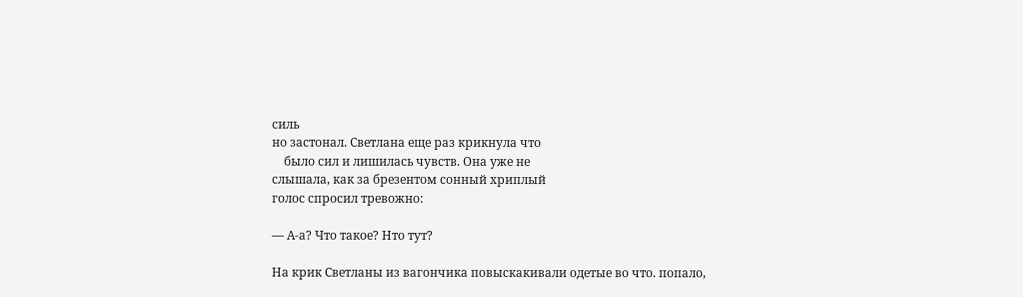силь
но застонал. Светлана еще раз крикнула что
    было сил и лишилась чувств. Она уже не
слышала, как за брезентом сонный хриплый
голос спросил тревожно:

— А-а? Что такое? Нто тут?

На крик Светланы из вагончика повыскакивали одетые во что. попало,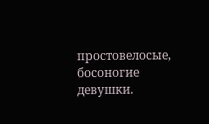простовелосые,
босоногие девушки.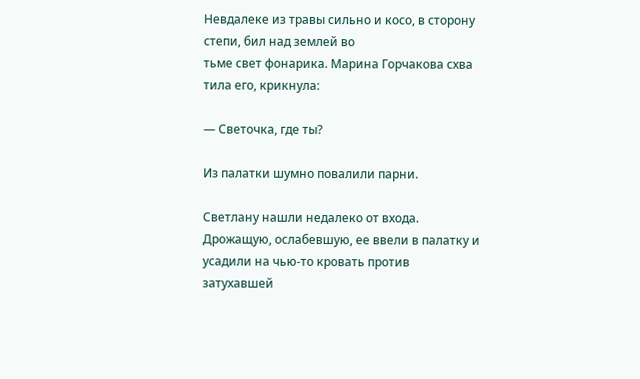Невдалеке из травы сильно и косо, в сторону степи, бил над землей во
тьме свет фонарика. Марина Горчакова схва
тила его, крикнула:

— Светочка, где ты?

Из палатки шумно повалили парни.

Светлану нашли недалеко от входа. Дрожащую, ослабевшую, ее ввели в палатку и усадили на чью-то кровать против  затухавшей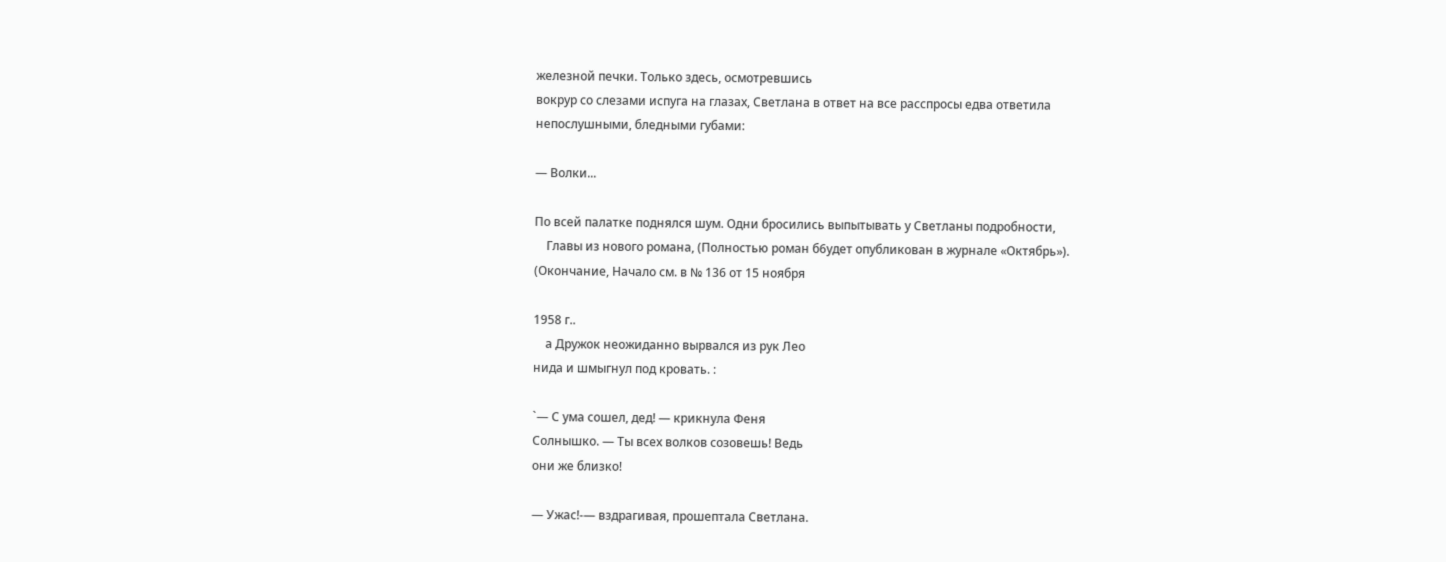железной печки. Только здесь, осмотревшись
вокрур со слезами испуга на глазах, Светлана в ответ на все расспросы едва ответила
непослушными, бледными губами:

— Волки...

По всей палатке поднялся шум. Одни бросились выпытывать у Светланы подробности,
    Главы из нового романа, (Полностью роман б6удет опубликован в журнале «Октябрь»).
(Окончание, Начало см. в № 136 от 15 ноября

1958 г..
    а Дружок неожиданно вырвался из рук Лео
нида и шмыгнул под кровать. :

`— С ума сошел, дед! — крикнула Феня
Солнышко. — Ты всех волков созовешь! Ведь
они же близко!

— Ужас!-— вздрагивая, прошептала Светлана.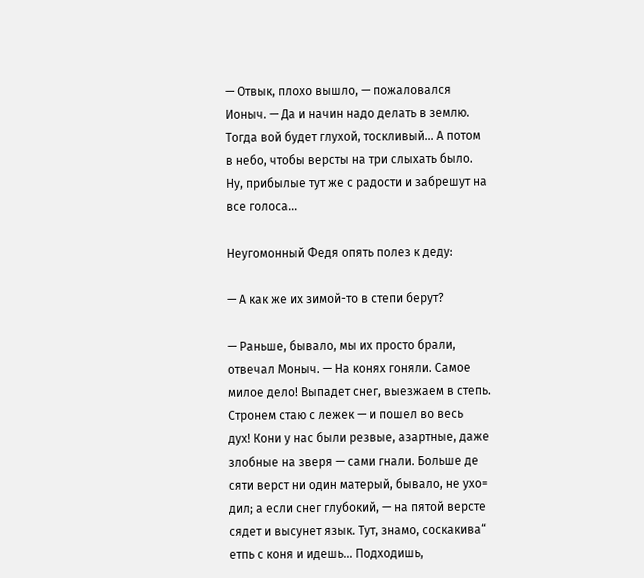— Отвык, плохо вышло, — пожаловался
Ионыч. — Да и начин надо делать в землю.
Тогда вой будет глухой, тоскливый... А потом
в небо, чтобы версты на три слыхать было.
Ну, прибылые тут же с радости и забрешут на
все голоса...

Неугомонный Федя опять полез к деду:

— А как же их зимой-то в степи берут?

— Раньше, бывало, мы их просто брали,
отвечал Моныч. — На конях гоняли. Самое
милое дело! Выпадет снег, выезжаем в степь.
Стронем стаю с лежек — и пошел во весь
дух! Кони у нас были резвые, азартные, даже
злобные на зверя — сами гнали. Больше де
сяти верст ни один матерый, бывало, не ухо=
дил; а если снег глубокий, — на пятой версте
сядет и высунет язык. Тут, знамо, соскакива“
етпь с коня и идешь... Подходишь,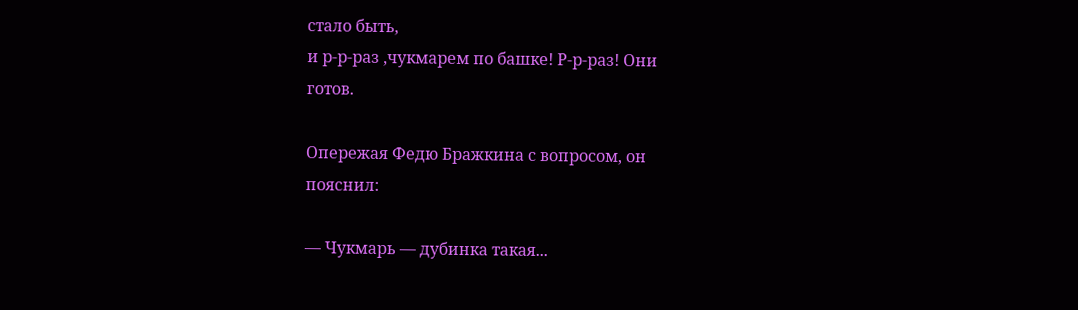стало быть,
и р-р-раз ‚чукмарем по башке! Р-р-раз! Они
готов.

Опережая Федю Бражкина с вопросом, он
пояснил:

— Чукмарь — дубинка такая...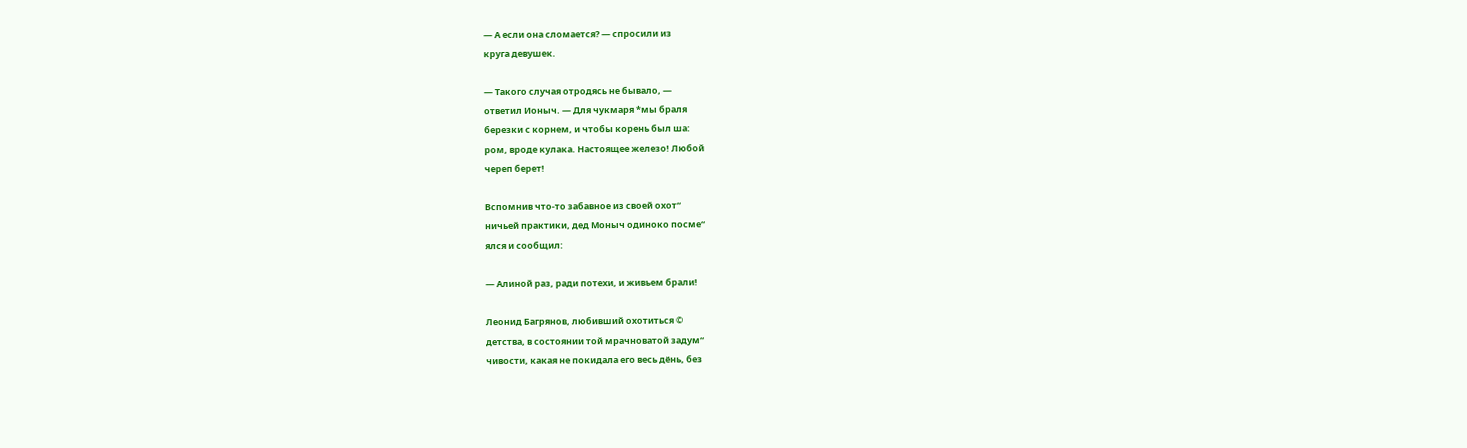— А если она сломается? — спросили из
круга девушек.

— Такого случая отродясь не бывало, —
ответил Ионыч. — Для чукмаря *мы браля
березки с корнем, и чтобы корень был ша:
ром, вроде кулака. Настоящее железо! Любой
череп берет!

Вспомнив что-то забавное из своей охот“
ничьей практики, дед Моныч одиноко посме“
ялся и сообщил:

— Алиной раз, ради потехи, и живьем брали!

Леонид Багрянов, любивший охотиться ©
детства, в состоянии той мрачноватой задум“
чивости, какая не покидала его весь дёнь, без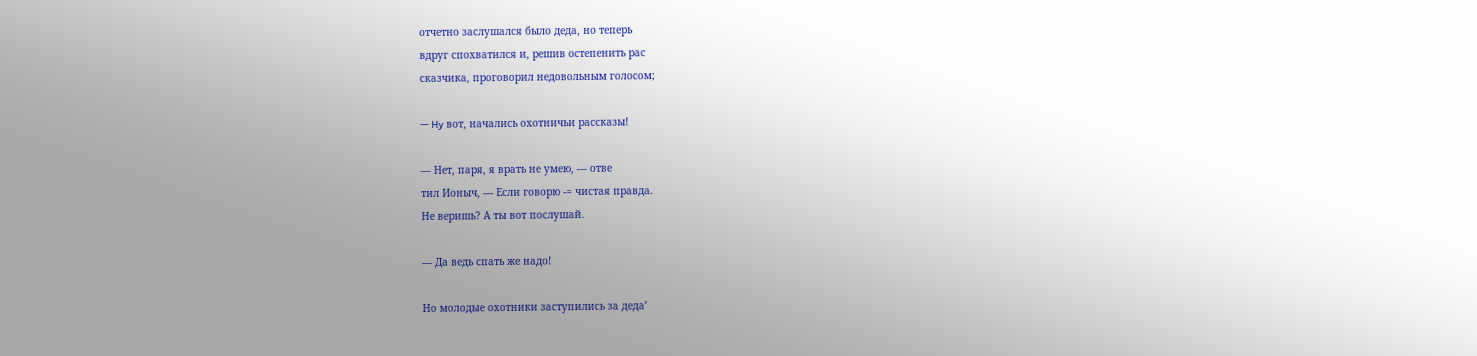отчетно заслушался было деда, но теперь
вдруг спохватился и, решив остепенить рас
сказчика, проговорил недовольным голосом;

— Hy вот, начались охотничьи рассказы!

— Нет, паря, я врать не умею, — отве
тил Ионыч, — Если говорю -= чистая правда.
Не веришь? А ты вот послушай.

— Да ведь спать же надо!

Но молодые охотники заступились за деда’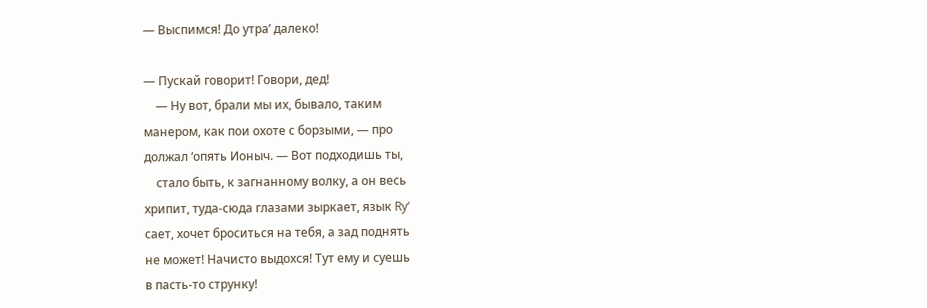— Выспимся! До утра’ далеко!

— Пускай говорит! Говори, дед!
    — Ну вот, брали мы их, бывало, таким
манером, как пои охоте с борзыми, — про
должал ‘опять Ионыч. — Вот подходишь ты,
    стало быть, к загнанному волку, а он весь
хрипит, туда-сюда глазами зыркает, язык Ry‘
сает, хочет броситься на тебя, а зад поднять
не может! Начисто выдохся! Тут ему и суешь
в пасть-то струнку!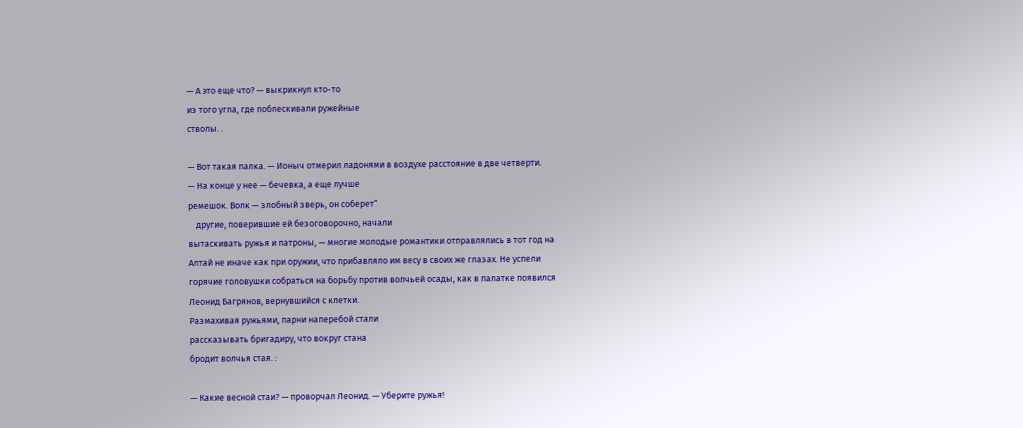— А это еще что? — выкрикнул кто-то
из того угла, где поблескивали ружейные
стволы. .

— Вот такая палка. — Ионыч отмерил ладонями в воздухе расстояние в две четверти.
— На конце у нее — бечевка, а еще лучше
ремешок. Волк — злобный зверь, он соберет“
    другие, поверившие ей безоговорочно, начали
вытаскивать ружья и патроны, — многие молодые романтики отправлялись в тот год на
Алтай не иначе как при оружии, что прибавляло им весу в своих же глазах. Не успели
горячие головушки собраться на борьбу против волчьей осады, как в палатке появился
Леонид Багрянов, вернувшийся с клетки.
Размахивая ружьями, парни наперебой стали
рассказывать бригадиру, что вокруг стана
бродит волчья стая. :

— Какие весной стаи? — проворчал Леонид. — Уберите ружья!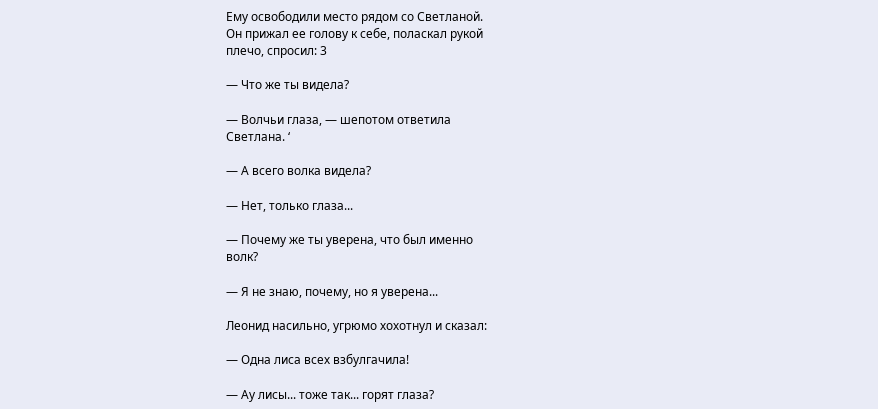Ему освободили место рядом со Светланой.
Он прижал ее голову к себе, поласкал рукой
плечо, спросил: 3

— Что же ты видела?

— Волчьи глаза, — шепотом ответила
Светлана. ‘

— А всего волка видела?

— Нет, только глаза...

— Почему же ты уверена, что был именно
волк?

— Я не знаю, почему, но я уверена...

Леонид насильно, угрюмо хохотнул и сказал:

— Одна лиса всех взбулгачила!

— Ау лисы... тоже так... горят глаза?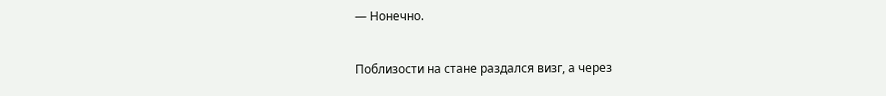— Нонечно.

Поблизости на стане раздался визг, а через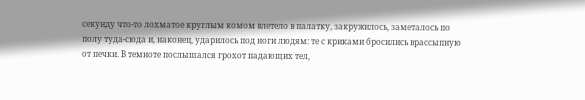секунду что-то лохматое круглым комом влетело в палатку, закружилось, заметалось по
полу туда-сюда и, наконец, ударилось под ноги людям: те с криками бросились врассыпную
от печки. В темноте послышался грохот падающих тел,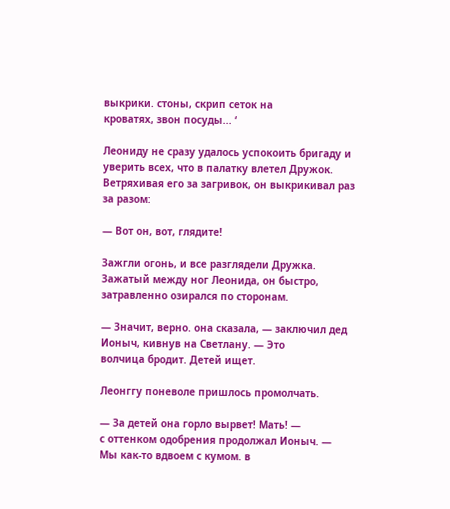выкрики. стоны, скрип сеток на
кроватях, звон посуды... ‘

Леониду не сразу удалось успокоить бригаду и уверить всех, что в палатку влетел Дружок. Ветряхивая его за загривок, он выкрикивал раз за разом:

— Вот он, вот, глядите!

Зажгли огонь, и все разглядели Дружка.
Зажатый между ног Леонида, он быстро, затравленно озирался по сторонам.

— Значит, верно. она сказала, — заключил дед Ионыч, кивнув на Светлану. — Это
волчица бродит. Детей ищет.

Леонггу поневоле пришлось промолчать.

— За детей она горло вырвет! Мать! —
с оттенком одобрения продолжал Ионыч. —
Мы как-то вдвоем с кумом. в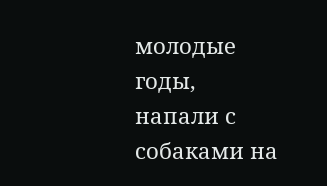молодые годы,
напали с собаками на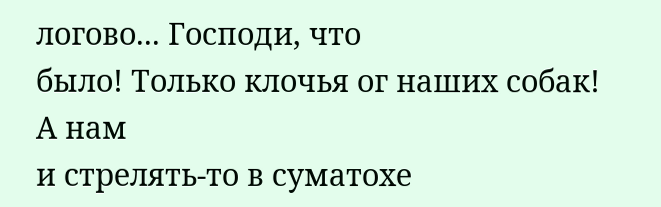логово... Господи, что
было! Только клочья ог наших собак! А нам
и стрелять-то в суматохе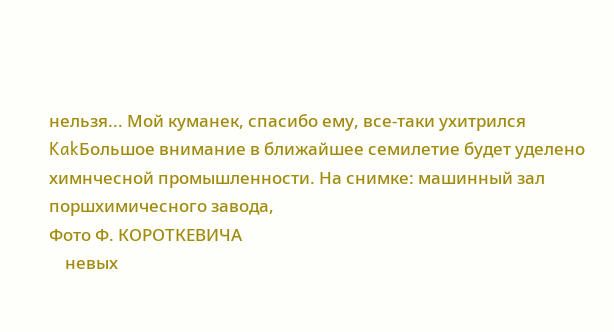нельзя... Мой куманек, спасибо ему, все-таки ухитрился KakБольшое внимание в ближайшее семилетие будет уделено
химнчесной промышленности. На снимке: машинный зал поршхимичесного завода,
Фото Ф. КОРОТКЕВИЧА
    невых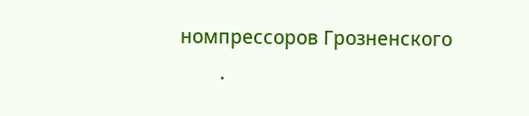номпрессоров Грозненского
        .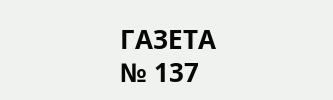ГАЗЕТА
№ 137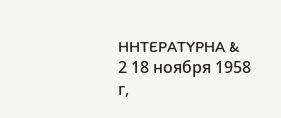HHTEPATYPHA &
2 18 ноября 1958 г,